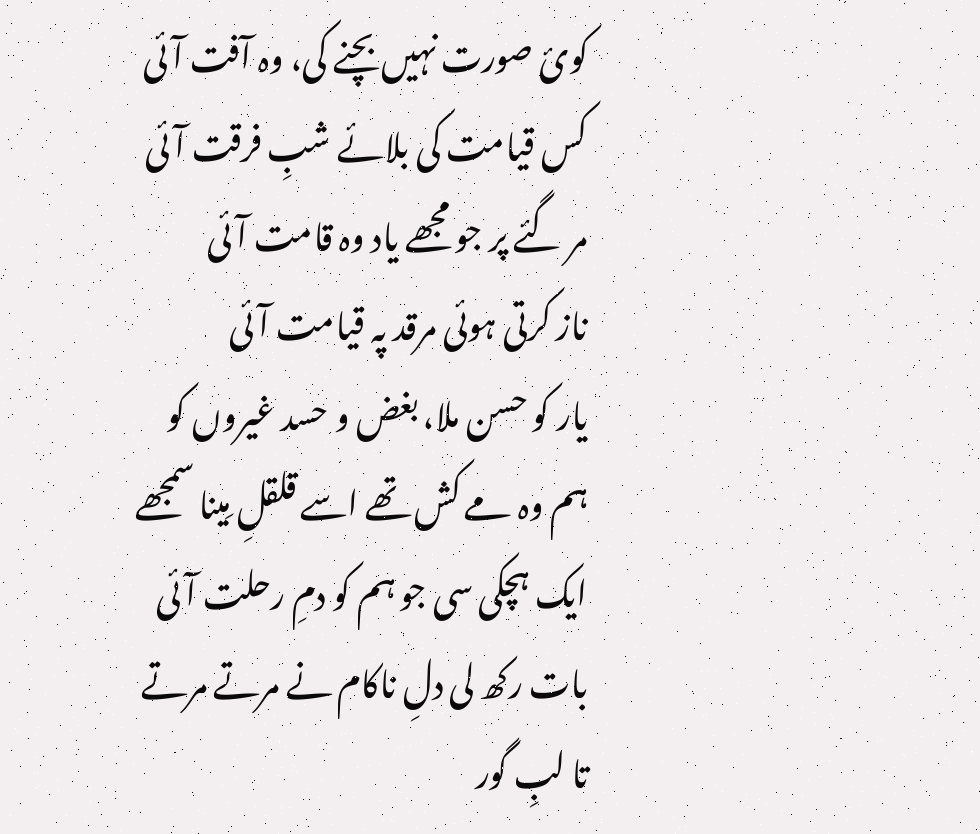کوئ صورت نہیں بچنے کی، وہ آفت آئی
کس قیامت کی بلائے شبِ فرقت آئی
مر گئے پر جو مجھے یاد وہ قامت آئی
ناز کرتی ہوئی مرقد پہ قیامت آئی
یار کو حسن ملا، بغض و حسد غیروں کو
ہم وہ مے کش تھے اسے قلقلِ مِینا سمجھے
ایک ہچکی سی جو ہم کو دمِ رحلت آئی
بات رکھ لی دلِ ناکام نے مرتے مرتے
تا لبِ گور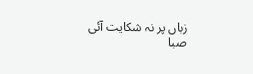زباں پر نہ شکایت آئی
صبا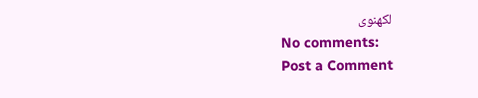لکھنوی
No comments:
Post a Comment